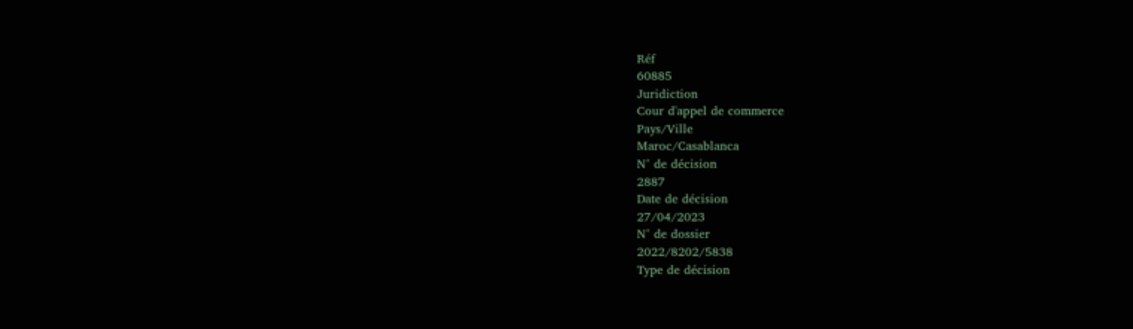Réf
60885
Juridiction
Cour d'appel de commerce
Pays/Ville
Maroc/Casablanca
N° de décision
2887
Date de décision
27/04/2023
N° de dossier
2022/8202/5838
Type de décision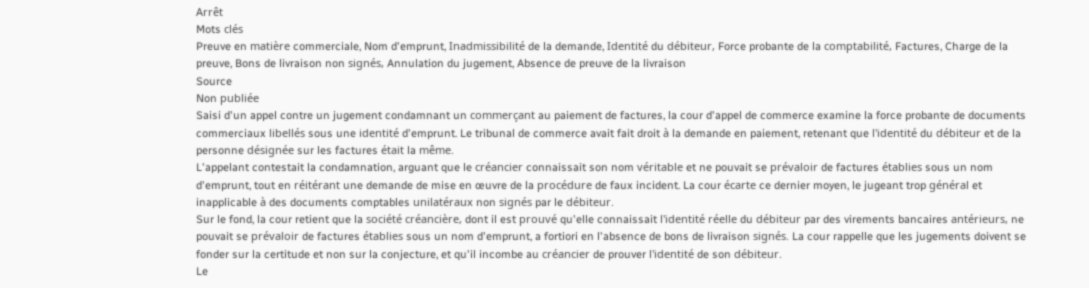Arrêt
Mots clés
Preuve en matière commerciale, Nom d'emprunt, Inadmissibilité de la demande, Identité du débiteur, Force probante de la comptabilité, Factures, Charge de la preuve, Bons de livraison non signés, Annulation du jugement, Absence de preuve de la livraison
Source
Non publiée
Saisi d'un appel contre un jugement condamnant un commerçant au paiement de factures, la cour d'appel de commerce examine la force probante de documents commerciaux libellés sous une identité d'emprunt. Le tribunal de commerce avait fait droit à la demande en paiement, retenant que l'identité du débiteur et de la personne désignée sur les factures était la même.
L'appelant contestait la condamnation, arguant que le créancier connaissait son nom véritable et ne pouvait se prévaloir de factures établies sous un nom d'emprunt, tout en réitérant une demande de mise en œuvre de la procédure de faux incident. La cour écarte ce dernier moyen, le jugeant trop général et inapplicable à des documents comptables unilatéraux non signés par le débiteur.
Sur le fond, la cour retient que la société créancière, dont il est prouvé qu'elle connaissait l'identité réelle du débiteur par des virements bancaires antérieurs, ne pouvait se prévaloir de factures établies sous un nom d'emprunt, a fortiori en l'absence de bons de livraison signés. La cour rappelle que les jugements doivent se fonder sur la certitude et non sur la conjecture, et qu'il incombe au créancier de prouver l'identité de son débiteur.
Le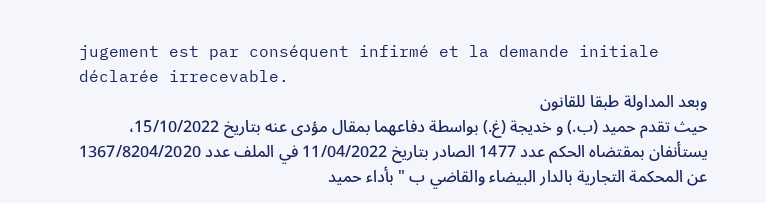jugement est par conséquent infirmé et la demande initiale déclarée irrecevable.
وبعد المداولة طبقا للقانون
حيث تقدم حميد (ب.) و خديجة (غ.) بواسطة دفاعهما بمقال مؤدى عنه بتاريخ 15/10/2022، يستأنفان بمقتضاه الحكم عدد 1477 الصادر بتاريخ 11/04/2022 في الملف عدد 1367/8204/2020 عن المحكمة التجارية بالدار البيضاء والقاضي ب " بأداء حميد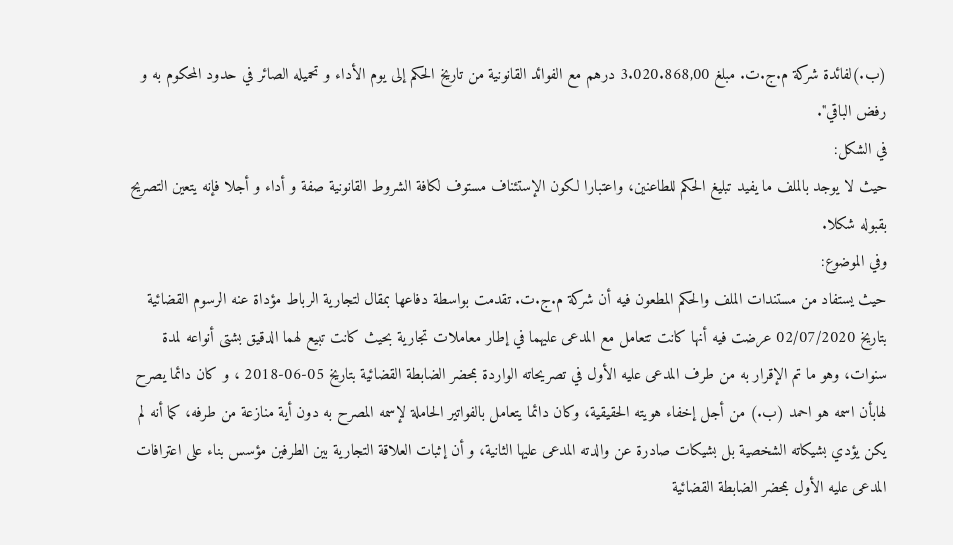(ب.)لفائدة شركة م.ج.ت. مبلغ 3.020.868,00 درهم مع الفوائد القانونية من تاريخ الحكم إلى يوم الأداء و تحميله الصائر في حدود المحكوم به و رفض الباقي".
في الشكل:
حيث لا يوجد بالملف ما يفيد تبليغ الحكم للطاعنين، واعتبارا لكون الإستئناف مستوف لكافة الشروط القانونية صفة و أداء و أجلا فإنه يتعين التصريح بقبوله شكلا.
وفي الموضوع:
حيث يستفاد من مستندات الملف والحكم المطعون فيه أن شركة م.ج.ت. تقدمت بواسطة دفاعها بمقال لتجارية الرباط مؤداة عنه الرسوم القضائية بتاريخ 02/07/2020 عرضت فيه أنها كانت تتعامل مع المدعى عليهما في إطار معاملات تجارية بحيث كانت تبيع لهما الدقيق بشتى أنواعه لمدة سنوات، وهو ما تم الإقرار به من طرف المدعى عليه الأول في تصريحاته الواردة بمحضر الضابطة القضائية بتاريخ 05-06-2018 ، و كان دائما يصرح لهابأن اسمه هو احمد (ب.) من أجل إخفاء هويته الحقيقية، وكان دائما يتعامل بالفواتير الحاملة لإسمه المصرح به دون أية منازعة من طرفه، كما أنه لم يكن يؤدي بشيكاته الشخصية بل بشيكات صادرة عن والدته المدعى عليها الثانية، و أن إثبات العلاقة التجارية بين الطرفين مؤسس بناء على اعترافات المدعى عليه الأول بمحضر الضابطة القضائية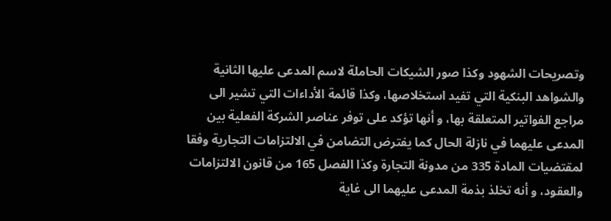وتصريحات الشهود وكذا صور الشيكات الحاملة لاسم المدعى عليها الثانية والشواهد البنكية التي تفيد استخلاصها، وكذا قائمة الأداءات التي تشير الى مراجع الفواتير المتعلقة بها، و أنها تؤكد على توفر عناصر الشركة الفعلية بين المدعى عليهما في نازلة الحال كما يفترض التضامن في الالتزامات التجارية وفقا لمقتضيات المادة 335 من مدونة التجارة وكذا الفصل 165 من قانون الالتزامات والعقود، و أنه تخلذ بذمة المدعى عليهما الى غاية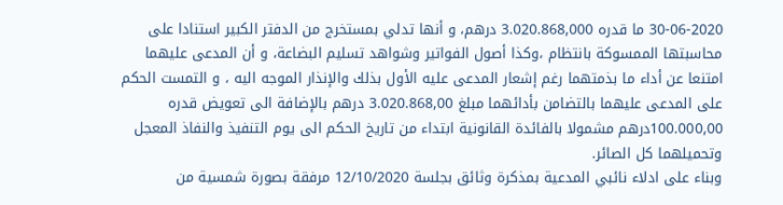30-06-2020 ما قدره 3.020.868,000 درهم، و أنها تدلي بمستخرج من الدفتر الكبير استنادا على محاسبتها الممسوكة بانتظام ،وكذا أصول الفواتير وشواهد تسليم البضاعة، و أن المدعى عليهما امتنعا عن أداء ما بذمتهما رغم إشعار المدعى عليه الأول بذلك والإنذار الموجه اليه ، و التمست الحكم على المدعى عليهما بالتضامن بأدائهما مبلغ 3.020.868,00 درهم بالإضافة الى تعويض قدره 100.000,00درهم مشمولا بالفائدة القانونية ابتداء من تاريخ الحكم الى يوم التنفيذ والنفاذ المعجل وتحميلهما كل الصائر.
وبناء على ادلاء نائبي المدعية بمذكرة وثائق بجلسة 12/10/2020 مرفقة بصورة شمسية من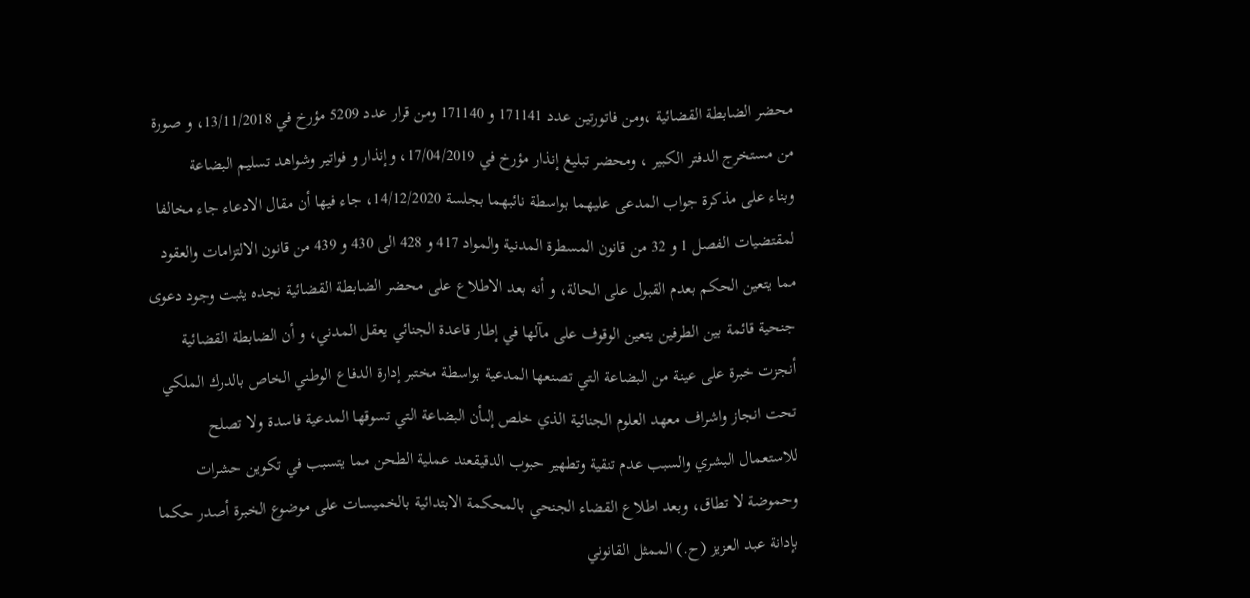محضر الضابطة القضائية ،ومن فاتورتين عدد 171141 و 171140 ومن قرار عدد 5209 مؤرخ في 13/11/2018، و صورة من مستخرج الدفتر الكبير ، ومحضر تبلیغ إنذار مؤرخ في 17/04/2019، وإنذار و فواتير وشواهد تسليم البضاعة
وبناء على مذكرة جواب المدعى عليهما بواسطة نائبهما بجلسة 14/12/2020، جاء فيها أن مقال الادعاء جاء مخالفا لمقتضيات الفصل 1 و 32 من قانون المسطرة المدنية والمواد 417 و 428 الى 430 و 439 من قانون الالتزامات والعقود مما يتعين الحكم بعدم القبول على الحالة، و أنه بعد الاطلاع على محضر الضابطة القضائية نجده يثبت وجود دعوى جنحية قائمة بين الطرفين يتعين الوقوف على مآلها في إطار قاعدة الجنائي يعقل المدني، و أن الضابطة القضائية أنجزت خبرة على عينة من البضاعة التي تصنعها المدعية بواسطة مختبر إدارة الدفاع الوطني الخاص بالدرك الملكي تحت انجاز واشراف معهد العلوم الجنائية الذي خلص إلىأن البضاعة التي تسوقها المدعية فاسدة ولا تصلح للاستعمال البشري والسبب عدم تنقية وتطهير حبوب الدقيقعند عملية الطحن مما يتسبب في تكوين حشرات وحموضة لا تطاق، وبعد اطلاع القضاء الجنحي بالمحكمة الابتدائية بالخميسات على موضوع الخبرة أصدر حكما بإدانة عبد العزيز (ح.) الممثل القانوني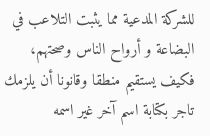للشركة المدعية مما يثبت التلاعب في البضاعة و أرواح الناس وصحتهم، فكيف يستقيم منطقا وقانونا أن يلزمك تاجر بكتابة اسم آخر غير اسمه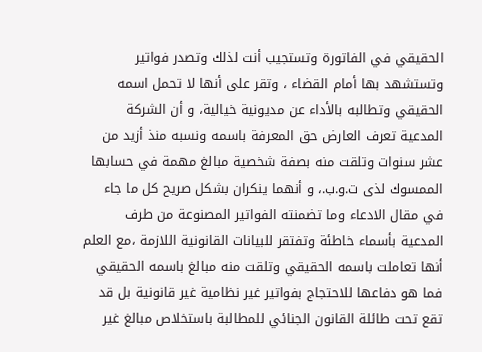الحقيقي في الفاتورة وتستجيب أنت لذلك وتصدر فواتير وتستشهد بها أمام القضاء ، وتقر على أنها لا تحمل اسمه الحقيقي وتطالبه بالأداء عن مديونية خيالية، و أن الشركة المدعية تعرف العارض حق المعرفة باسمه ونسبه منذ أزيد من عشر سنوات وتلقت منه بصفة شخصية مبالغ مهمة في حسابها الممسوك لذى ت.و.ب.، و أنهما ينكران بشكل صريح كل ما جاء في مقال الادعاء وما تضمنته الفواتير المصنوعة من طرف المدعية بأسماء خاطئة وتفتقر للبيانات القانونية اللازمة ،مع العلم أنها تعاملت باسمه الحقيقي وتلقت منه مبالغ باسمه الحقيقي فما هو دفاعها للاحتجاج بفواتير غير نظامية غير قانونية بل قد تقع تحت طائلة القانون الجنائي للمطالبة باستخلاص مبالغ غير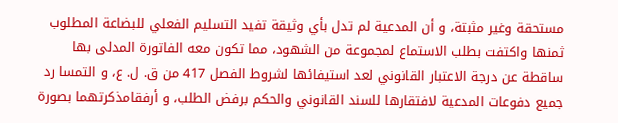مستحقة وغير مثبتة، و أن المدعية لم تدل بأي وثيقة تفيد التسليم الفعلي للبضاعة المطلوب ثمنها واكتفت بطلب الاستماع لمجموعة من الشهود، مما تكون معه الفاتورة المدلى بها ساقطة عن درجة الاعتبار القانوني لعد استيفائها لشروط الفصل 417 من ق. ل. ع، و التمسا رد جميع دفوعات المدعية لافتقارها للسند القانوني والحكم برفض الطلب، و أرفقامذكرتهما بصورة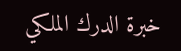خبرة الدرك الملكي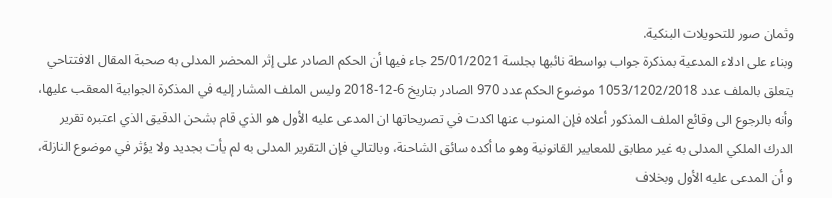وثمان صور للتحويلات البنكية.
وبناء على ادلاء المدعية بمذكرة جواب بواسطة نائبها بجلسة 25/01/2021 جاء فيها أن الحكم الصادر على إثر المحضر المدلی به صحبة المقال الافتتاحي يتعلق بالملف عدد 1053/1202/2018 موضوع الحكم عدد 970 الصادر بتاريخ 6-12-2018 وليس الملف المشار إليه في المذكرة الجوابية المعقب عليها، وأنه بالرجوع الى وقائع الملف المذكور أعلاه فإن المنوب عنها اكدت في تصريحاتها ان المدعى عليه الأول هو الذي قام بشحن الدقيق الذي اعتبره تقرير الدرك الملكي المدلى به غير مطابق للمعايير القانونية وهو ما أكده سائق الشاحنة، وبالتالي فإن التقرير المدلى به لم يأت بجديد ولا يؤثر في موضوع النازلة، و أن المدعى عليه الأول وبخلاف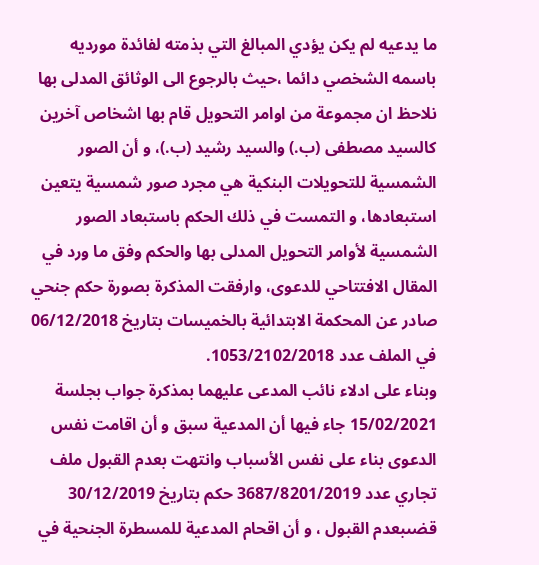ما يدعيه لم يكن يؤدي المبالغ التي بذمته لفائدة مورديه باسمه الشخصي دائما ،حيث بالرجوع الى الوثائق المدلى بها نلاحظ ان مجموعة من اوامر التحويل قام بها اشخاص آخرين كالسيد مصطفى (ب.) والسيد رشيد (ب.)، و أن الصور الشمسية للتحويلات البنكية هي مجرد صور شمسية يتعين استبعادها، و التمست في ذلك الحكم باستبعاد الصور الشمسية لأوامر التحويل المدلى بها والحكم وفق ما ورد في المقال الافتتاحي للدعوى، وارفقت المذكرة بصورة حكم جنحي صادر عن المحكمة الابتدائية بالخميسات بتاريخ 06/12/2018 في الملف عدد 1053/2102/2018.
وبناء على ادلاء نائب المدعى عليهما بمذكرة جواب بجلسة 15/02/2021 جاء فيها أن المدعية سبق و أن اقامت نفس الدعوى بناء على نفس الأسباب وانتهت بعدم القبول ملف تجاري عدد 3687/8201/2019 حكم بتاريخ 30/12/2019 قضىبعدم القبول ، و أن اقحام المدعية للمسطرة الجنحية في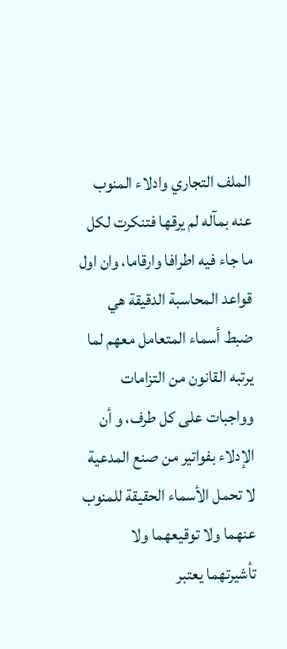الملف التجاري وادلاء المنوب عنه بمآله لم يرقها فتنكرت لكل ما جاء فيه اطرافا وارقاما، وان اول قواعد المحاسبة الدقيقة هي ضبط أسماء المتعامل معهم لما يرتبه القانون من التزامات وواجبات على كل طرف، و أن الإدلاء بفواتير من صنع المدعية لا تحمل الأسماء الحقيقة للمنوب عنهما ولا توقيعهما ولا تأشيرتهما يعتبر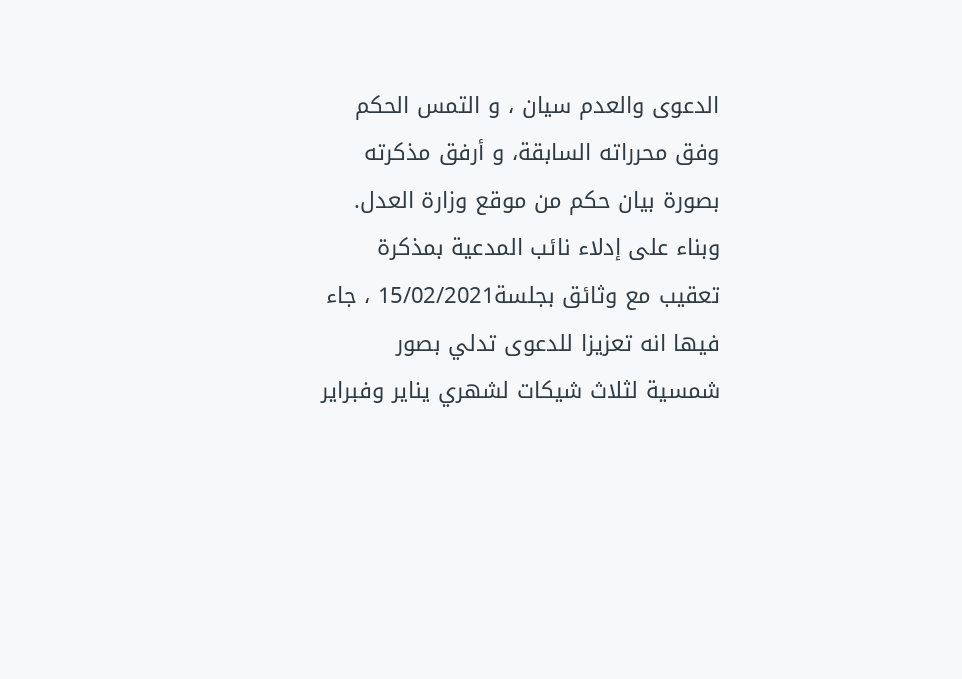الدعوى والعدم سيان ، و التمس الحكم وفق محرراته السابقة، و أرفق مذكرته بصورة بيان حكم من موقع وزارة العدل.
وبناء على إدلاء نائب المدعية بمذكرة تعقيب مع وثائق بجلسة15/02/2021 ، جاء فيها انه تعزيزا للدعوى تدلي بصور شمسية لثلاث شيكات لشهري يناير وفبراير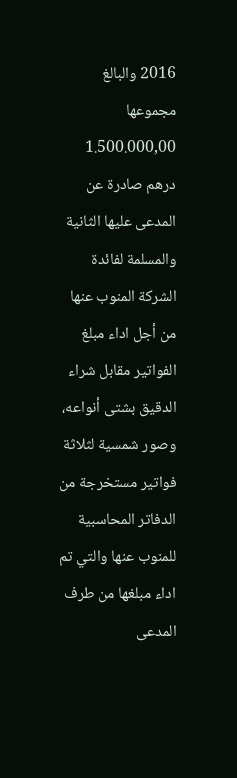2016 والبالغ مجموعها 1.500.000,00 درهم صادرة عن المدعى عليها الثانية والمسلمة لفائدة الشركة المنوب عنها من أجل اداء مبلغ الفواتير مقابل شراء الدقيق بشتى أنواعه، وصور شمسية لثلاثة فواتير مستخرجة من الدفاتر المحاسبية للمنوب عنها والتي تم اداء مبلغها من طرف المدعى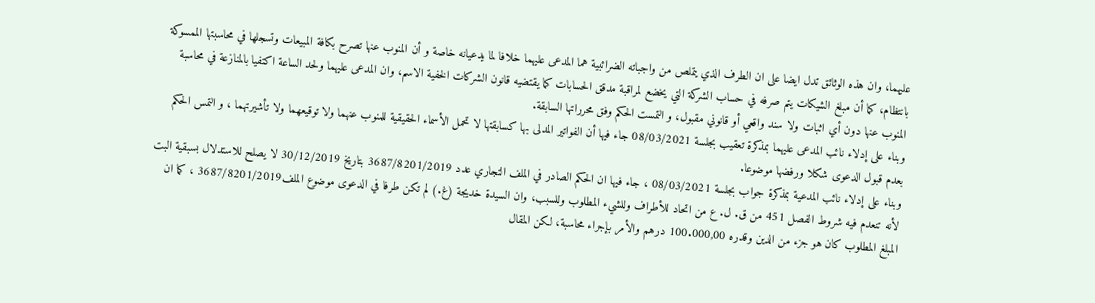عليهما، وان هذه الوثائق تدل ايضا على ان الطرف الذي يتملص من واجباته الضرائبية هما المدعى عليهما خلافا لما يدعيانه خاصة و أن المنوب عنها تصرح بكافة المبيعات وتسجلها في محاسبتها الممسوكة بانتظام، كما أن مبلغ الشيكات يتم صرفه في حساب الشركة التي يخضع لمراقبة مدقق الحسابات كما يقتضيه قانون الشركات الخفية الاسم، وان المدعى عليهما ولحد الساعة اكتفيا بالمنازعة في محاسبة المنوب عنها دون أي اثبات ولا سند واقعي أو قانوني مقبول، و التمست الحكم وفق محرراتها السابقة.
وبناء على إدلاء نائب المدعى عليهما بمذكرة تعقيب بجلسة 08/03/2021 جاء فيها أن الفواتير المدلى بها كسابقتها لا تحمل الأسماء الحقيقية للمنوب عنهما ولا توقيعهما ولا تأشيرتهما ، و التمس الحكم بعدم قبول الدعوى شكلا ورفضها موضوعا.
وبناء على إدلاء نائب المدعية بمذكرة جواب بجلسة 08/03/2021 ، جاء فيها ان الحكم الصادر في الملف التجاري عدد 3687/8201/2019 بتاريخ 30/12/2019 لا يصلح للاستدلال بسبقية البت لأنه تنعدم فيه شروط الفصل 451 من ق. ل. ع من اتحاد للأطراف وللشيء المطلوب وللسبب، وان السيدة خديجة (غ.) لم تكن طرفا في الدعوى موضوع الملف3687/8201/2019 ، كما ان المبلغ المطلوب كان هو جزء من الدين وقدره 100.000,00 درهم والأمر بإجراء محاسبة، لكن المقال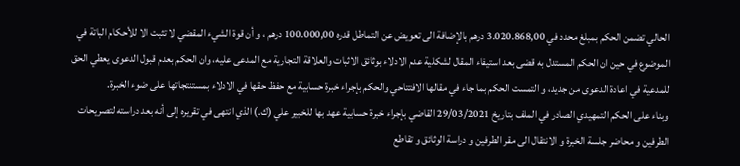الحالي تضمن الحكم بمبلغ محدد في 3.020.868,00 درهم بالإضافة الى تعويض عن التماطل قدره 100.000,00 درهم ، و أن قوة الشيء المقضي لا تثبت الا للأحكام الباتة في الموضوع في حين ان الحكم المستدل به قضى بعد استيفاء المقال لشكلية عدم الادلاء بوثائق الاثبات والعلاقة التجارية مع المدعى عليه، وان الحكم بعدم قبول الدعوى يعطي الحق للمدعية في اعادة الدعوى من جديد، و التمست الحكم بما جاء في مقالها الافتتاحي والحكم بإجراء خبرة حسابية مع حفظ حقها في الادلاء بمستنتجاتها على ضوء الخبرة.
وبناء على الحكم التمهيدي الصادر في الملف بتاريخ 29/03/2021 القاضي بإجراء خبرة حسابية عهد بها للخبير علي (ك.) الذي انتهى في تقريره إلى أنه بعد دراسته لتصريحات الطرفين و محاضر جلسة الخبرة و الانتقال الى مقر الطرفين و دراسة الوثائق و تقاطع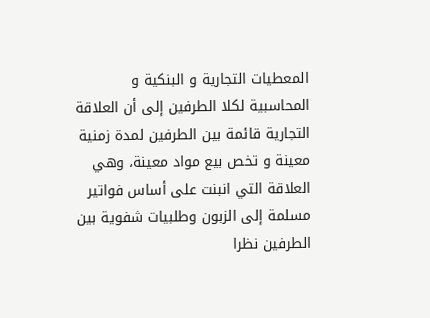المعطيات التجارية و البنكية و المحاسبية لكلا الطرفين إلى أن العلاقة التجارية قائمة بين الطرفين لمدة زمنية معينة و تخص بيع مواد معينة، وهي العلاقة التي انبنت على أساس فواتير مسلمة إلى الزبون وطلبيات شفوية بين الطرفين نظرا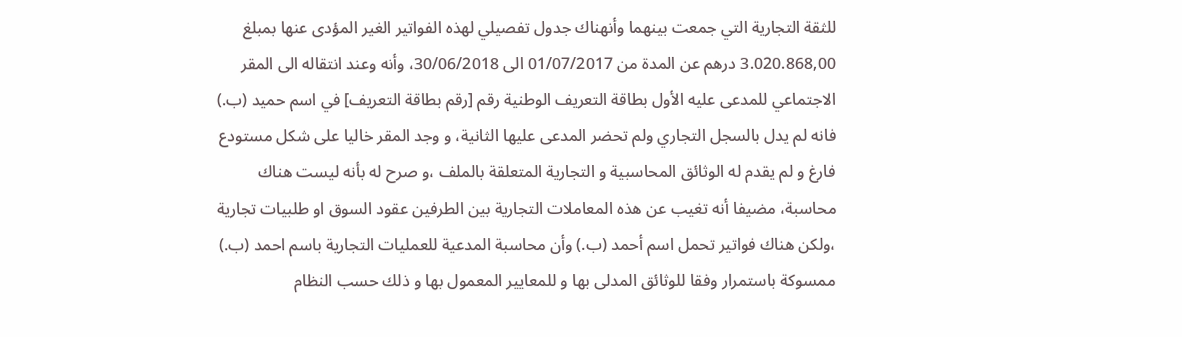للثقة التجارية التي جمعت بينهما وأنهناك جدول تفصيلي لهذه الفواتير الغير المؤدى عنها بمبلغ 3.020.868,00 درهم عن المدة من 01/07/2017 الى 30/06/2018، وأنه وعند انتقاله الى المقر الاجتماعي للمدعى عليه الأول بطاقة التعريف الوطنية رقم [رقم بطاقة التعريف] في اسم حميد (ب.) فانه لم يدل بالسجل التجاري ولم تحضر المدعى عليها الثانية، و وجد المقر خاليا على شكل مستودع فارغ و لم يقدم له الوثائق المحاسبية و التجارية المتعلقة بالملف ،و صرح له بأنه لیست هناك محاسبة، مضيفا أنه تغيب عن هذه المعاملات التجارية بين الطرفين عقود السوق او طلبيات تجارية ،ولكن هناك فواتير تحمل اسم أحمد (ب.) وأن محاسبة المدعية للعمليات التجارية باسم احمد (ب.) ممسوكة باستمرار وفقا للوثائق المدلى بها و للمعايير المعمول بها و ذلك حسب النظام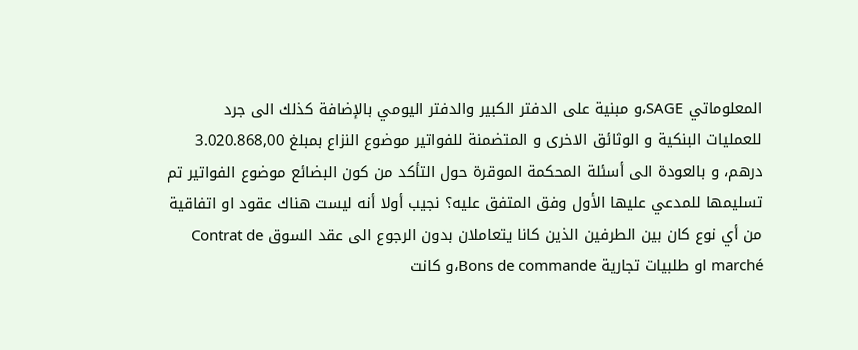المعلوماتي SAGE،و مبنية على الدفتر الكبير والدفتر اليومي بالإضافة كذلك الى جرد للعمليات البنكية و الوثائق الاخرى و المتضمنة للفواتير موضوع النزاع بمبلغ 3.020.868,00 درهم، و بالعودة الى أسئلة المحكمة الموقرة حول التأكد من كون البضائع موضوع الفواتير تم تسليمها للمدعي عليها الأول وفق المتفق عليه؟ نجيب أولا أنه ليست هناك عقود او اتفاقية من أي نوع كان بين الطرفين الذين كانا يتعاملان بدون الرجوع الى عقد السوق Contrat de marché او طلبيات تجارية Bons de commande،و كانت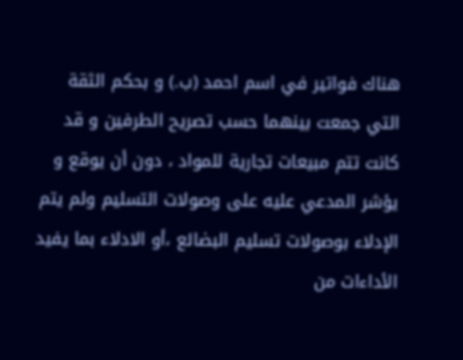هناك فواتير في اسم احمد (ب.) و بحكم الثقة التي جمعت بينهما حسب تصريح الطرفين و قد كانت تتم مبيعات تجارية للمواد ، دون أن يوقع و يؤشر المدعي عليه على وصولات التسليم ولم يتم الإدلاء بوصولات تسليم البضائع ،أو الادلاء بما يفيد الأداءات من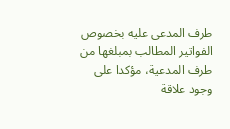طرف المدعى عليه بخصوص الفواتير المطالب بمبلغها من طرف المدعية، مؤكدا على وجود علاقة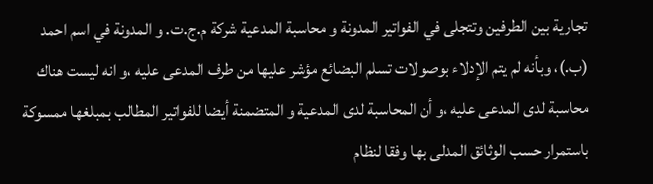تجارية بين الطرفين وتتجلى في الفواتير المدونة و محاسبة المدعية شركة م.ج.ت. و المدونة في اسم احمد (ب.)، وبأنه لم يتم الإدلاء بوصولات تسلم البضائع مؤشر عليها من طرف المدعى عليه ،و انه ليست هناك محاسبة لدى المدعى عليه ،و أن المحاسبة لدى المدعية و المتضمنة أيضا للفواتير المطالب بمبلغها ممسوكة باستمرار حسب الوثائق المدلى بها وفقا لنظام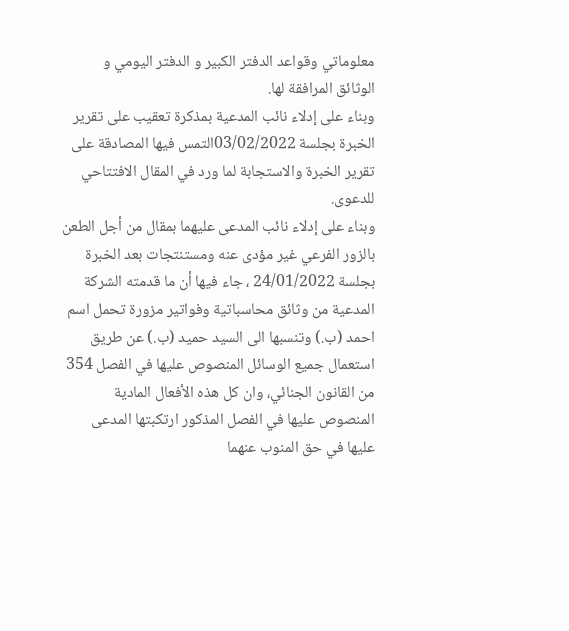معلوماتي وقواعد الدفتر الكبير و الدفتر اليومي و الوثائق المرافقة لها.
وبناء على إدلاء نائب المدعية بمذكرة تعقيب على تقرير الخبرة بجلسة 03/02/2022التمس فيها المصادقة على تقرير الخبرة والاستجابة لما ورد في المقال الافتتاحي للدعوى.
وبناء على إدلاء نائب المدعى عليهما بمقال من أجل الطعن بالزور الفرعي غير مؤدى عنه ومستنتجات بعد الخبرة بجلسة 24/01/2022 ، جاء فيها أن ما قدمته الشركة المدعية من وثائق محاسباتية وفواتير مزورة تحمل اسم احمد (ب.) وتنسبها الى السيد حميد (ب.) عن طريق استعمال جميع الوسائل المنصوص عليها في الفصل 354 من القانون الجنائي، وان كل هذه الأفعال المادية المنصوص عليها في الفصل المذكور ارتكبتها المدعى عليها في حق المنوب عنهما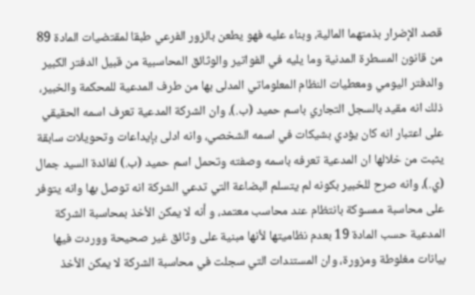قصد الإضرار بذمتهما المالية، وبناء عليه فهو يطعن بالزور الفرعي طبقا لمقتضيات المادة 89 من قانون المسطرة المدنية وما يليه في الفواتير والوثائق المحاسبية من قبيل الدفتر الكبير والدفتر اليومي ومعطيات النظام المعلوماتي المدلى بها من طرف المدعية للمحكمة والخبير، ذلك انه مقيد بالسجل التجاري باسم حميد (ب.)، وان الشركة المدعية تعرف اسمه الحقيقي على اعتبار انه كان يؤدي بشيكات في اسمه الشخصي، وانه ادلى بإيداعات وتحويلات سابقة يثبت من خلالها ان المدعية تعرفه باسمه وصفته وتحمل اسم حميد (ب.) لفائدة السيد جمال (ي.)، وانه صرح للخبير بكونه لم يتسلم البضاعة التي تدعي الشركة انه توصل بها وانه يتوفر على محاسبة ممسوكة بانتظام عند محاسب معتمد، و أنه لا يمكن الأخذ بمحاسبة الشركة المدعية حسب المادة 19 بعدم نظاميتها لأنها مبنية على وثائق غير صحيحة ووردت فيها بيانات مغلوطة ومزورة، وان المستندات التي سجلت في محاسبة الشركة لا يمكن الأخذ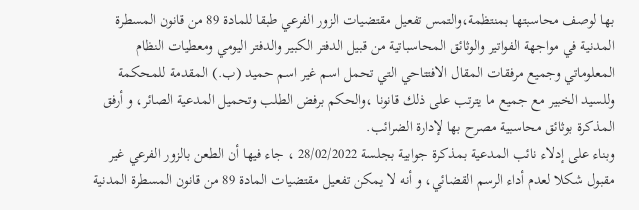بها لوصف محاسبتها بمنتظمة،والتمس تفعيل مقتضيات الزور الفرعي طبقا للمادة 89 من قانون المسطرة المدنية في مواجهة الفواتير والوثائق المحاسباتية من قبيل الدفتر الكبير والدفتر اليومي ومعطيات النظام المعلوماتي وجميع مرفقات المقال الافتتاحي التي تحمل اسم غير اسم حميد (ب.) المقدمة للمحكمة وللسيد الخبير مع جميع ما يترتب على ذلك قانونا ،والحكم برفض الطلب وتحميل المدعية الصائر، و أرفق المذكرة بوثائق محاسبية مصرح بها لإدارة الضرائب.
وبناء على إدلاء نائب المدعية بمذكرة جوابية بجلسة 28/02/2022 ، جاء فيها أن الطعن بالزور الفرعي غير مقبول شكلا لعدم أداء الرسم القضائي، و أنه لا يمكن تفعيل مقتضيات المادة 89 من قانون المسطرة المدنية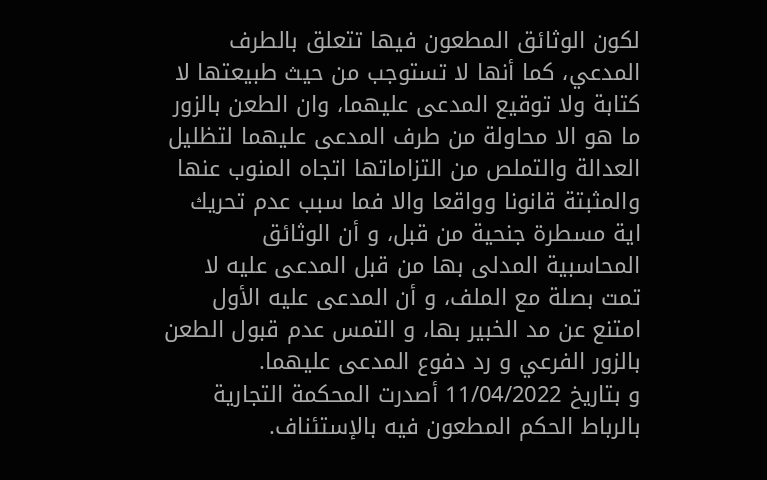لكون الوثائق المطعون فيها تتعلق بالطرف المدعي، كما أنها لا تستوجب من حيث طبيعتها لا كتابة ولا توقيع المدعى عليهما، وان الطعن بالزور ما هو الا محاولة من طرف المدعى عليهما لتظليل العدالة والتملص من التزاماتها اتجاه المنوب عنها والمثبتة قانونا وواقعا والا فما سبب عدم تحريك اية مسطرة جنحية من قبل، و أن الوثائق المحاسبية المدلى بها من قبل المدعى عليه لا تمت بصلة مع الملف، و أن المدعى عليه الأول امتنع عن مد الخبير بها، و التمس عدم قبول الطعن بالزور الفرعي و رد دفوع المدعى عليهما.
و بتاريخ 11/04/2022 أصدرت المحكمة التجارية بالرباط الحكم المطعون فيه بالإستئناف.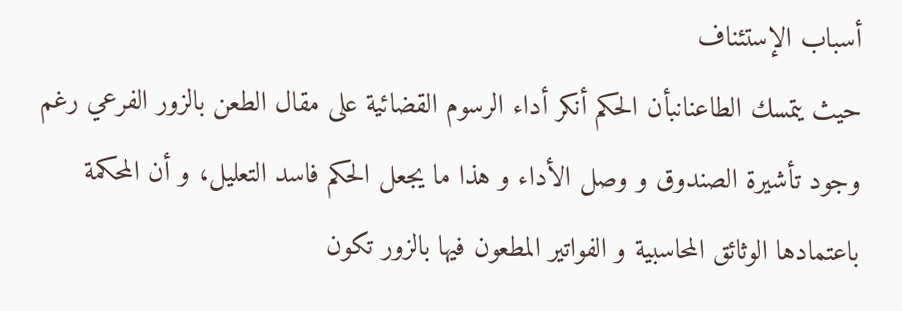أسباب الإستئناف
حيث يتمسك الطاعنانبأن الحكم أنكر أداء الرسوم القضائية على مقال الطعن بالزور الفرعي رغم وجود تأشيرة الصندوق و وصل الأداء و هذا ما يجعل الحكم فاسد التعليل، و أن المحكمة باعتمادها الوثائق المحاسبية و الفواتير المطعون فيها بالزور تكون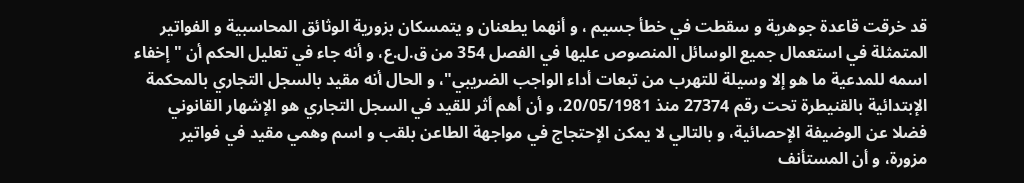قد خرقت قاعدة جوهرية و سقطت في خطأ جسيم ، و أنهما يطعنان و يتمسكان بزورية الوثائق المحاسبية و الفواتير المتمثلة في استعمال جميع الوسائل المنصوص عليها في الفصل 354 من ق.ل.ع، و أنه جاء في تعليل الحكم أن "إخفاء اسمه للمدعية ما هو إلا وسيلة للتهرب من تبعات أداء الواجب الضريبي"، و الحال أنه مقيد بالسجل التجاري بالمحكمة الإبتدائية بالقنيطرة تحت رقم 27374 منذ 20/05/1981، و أن أهم أثر للقيد في السجل التجاري هو الإشهار القانوني فضلا عن الوضيفة الإحصائية، و بالتالي لا يمكن الإحتجاج في مواجهة الطاعن بلقب و اسم وهمي مقيد في فواتير مزورة، و أن المستأنف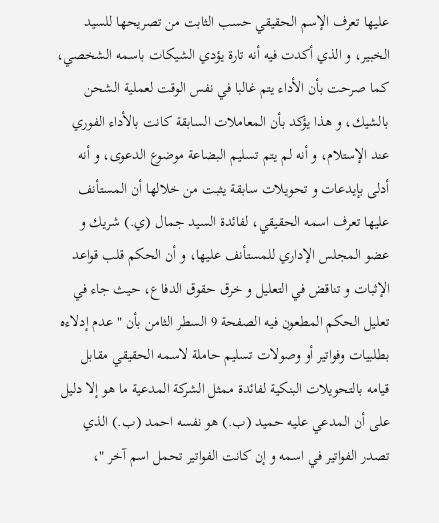عليها تعرف الإسم الحقيقي حسب الثابت من تصريحها للسيد الخبير، و الذي أكدت فيه أنه تارة يؤدي الشيكات باسمه الشخصي، كما صرحت بأن الأداء يتم غالبا في نفس الوقت لعملية الشحن بالشيك، و هذا يؤكد بأن المعاملات السابقة كانت بالأداء الفوري عند الإستلام، و أنه لم يتم تسليم البضاعة موضوع الدعوى، و أنه أدلى بإيدعات و تحويلات سابقة يثبت من خلالها أن المستأنف عليها تعرف اسمه الحقيقي، لفائدة السيد جمال (ي.) شريك و عضو المجلس الإداري للمستأنف عليها، و أن الحكم قلب قواعد الإثبات و تناقض في التعليل و خرق حقوق الدفاع، حيث جاء في تعليل الحكم المطعون فيه الصفحة 9 السطر الثامن بأن " عدم إدلاءه بطلبيات وفواتير أو وصولات تسليم حاملة لاسمه الحقيقي مقابل قيامه بالتحويلات البنكية لفائدة ممثل الشركة المدعية ما هو إلا دليل على أن المدعي عليه حميد (ب.) هو نفسه احمد (ب.) الذي تصدر الفواتير في اسمه و إن كانت الفواتير تحمل اسم آخر "،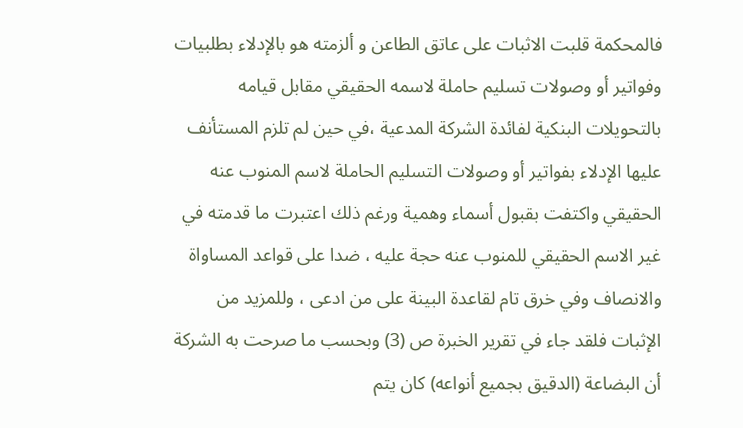فالمحكمة قلبت الاثبات على عاتق الطاعن و ألزمته هو بالإدلاء بطلبيات وفواتير أو وصولات تسليم حاملة لاسمه الحقيقي مقابل قيامه بالتحويلات البنكية لفائدة الشركة المدعية ،في حين لم تلزم المستأنف عليها الإدلاء بفواتير أو وصولات التسليم الحاملة لاسم المنوب عنه الحقيقي واكتفت بقبول أسماء وهمية ورغم ذلك اعتبرت ما قدمته في غير الاسم الحقيقي للمنوب عنه حجة عليه ، ضدا على قواعد المساواة والانصاف وفي خرق تام لقاعدة البينة على من ادعى ، وللمزيد من الإثبات فلقد جاء في تقرير الخبرة ص (3) وبحسب ما صرحت به الشركة أن البضاعة (الدقيق بجميع أنواعه) كان يتم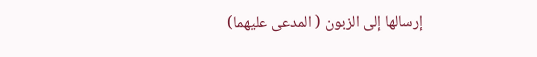إرسالها إلى الزبون ( المدعى عليهما)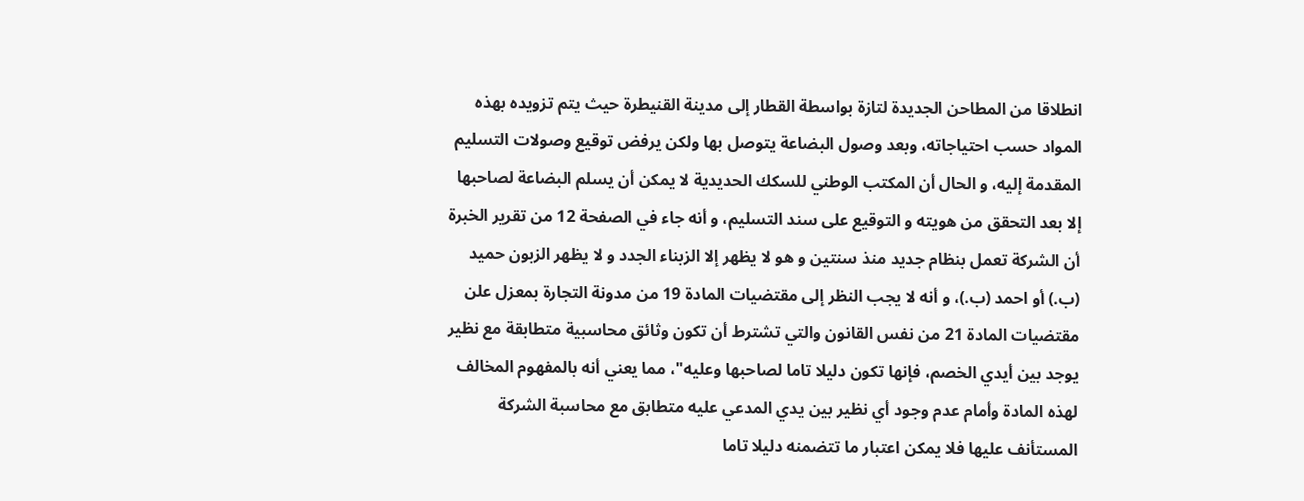انطلاقا من المطاحن الجديدة لتازة بواسطة القطار إلى مدينة القنيطرة حيث يتم تزويده بهذه المواد حسب احتياجاته، وبعد وصول البضاعة يتوصل بها ولكن يرفض توقيع وصولات التسليم المقدمة إليه، و الحال أن المكتب الوطني للسكك الحديدية لا يمكن أن يسلم البضاعة لصاحبها إلا بعد التحقق من هويته و التوقيع على سند التسليم، و أنه جاء في الصفحة 12 من تقرير الخبرة أن الشركة تعمل بنظام جديد منذ سنتين و هو لا يظهر إلا الزبناء الجدد و لا يظهر الزبون حميد (ب.) أو احمد (ب.)، و أنه لا يجب النظر إلى مقتضيات المادة 19 من مدونة التجارة بمعزل علن مقتضيات المادة 21 من نفس القانون والتي تشترط أن تكون وثائق محاسبية متطابقة مع نظير يوجد بين أيدي الخصم، فإنها تكون دليلا تاما لصاحبها وعليه"، مما يعني أنه بالمفهوم المخالف لهذه المادة وأمام عدم وجود أي نظير بين يدي المدعي عليه متطابق مع محاسبة الشركة المستأنف عليها فلا يمكن اعتبار ما تتضمنه دليلا تاما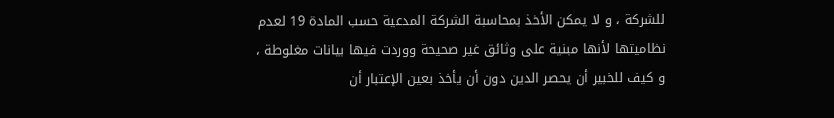للشركة ، و لا يمكن الأخذ بمحاسبة الشركة المدعية حسب المادة 19 لعدم نظاميتها لأنها مبنية على وثائق غير صحيحة ووردت فيها بيانات مغلوطة ، و كيف للخبير أن يحصر الدين دون أن يأخذ بعين الإعتبار أن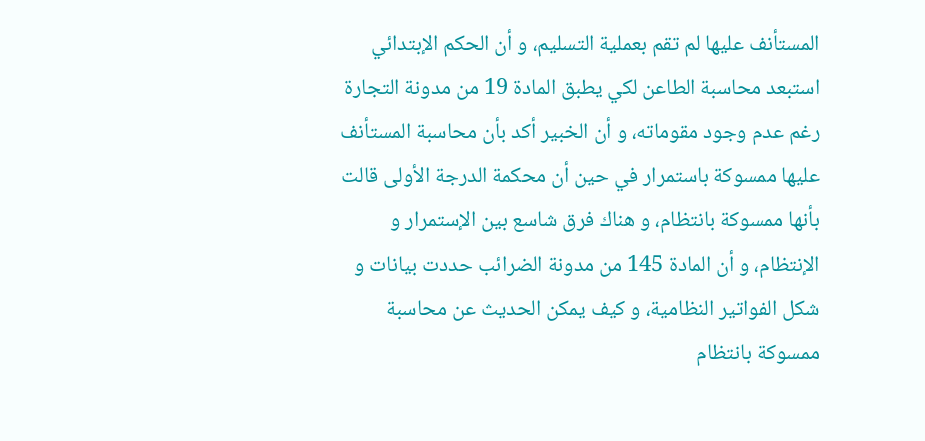المستأنف عليها لم تقم بعملية التسليم، و أن الحكم الإبتدائي استبعد محاسبة الطاعن لكي يطبق المادة 19 من مدونة التجارة رغم عدم وجود مقوماته، و أن الخبير أكد بأن محاسبة المستأنف عليها ممسوكة باستمرار في حين أن محكمة الدرجة الأولى قالت بأنها ممسوكة بانتظام، و هناك فرق شاسع بين الإستمرار و الإنتظام، و أن المادة 145 من مدونة الضرائب حددت بيانات و شكل الفواتير النظامية، و كيف يمكن الحديث عن محاسبة ممسوكة بانتظام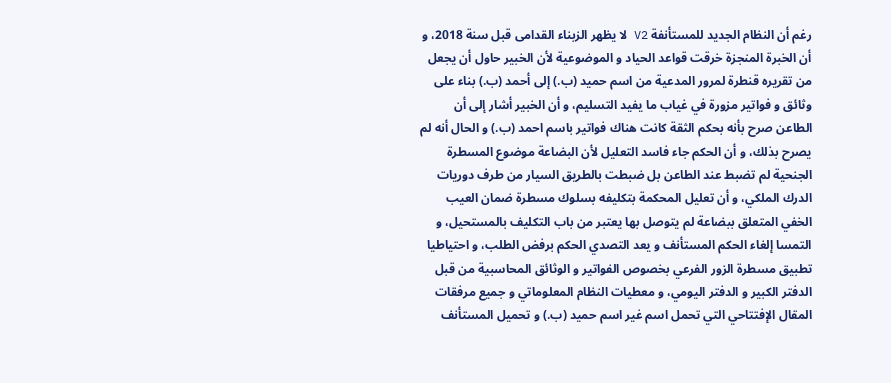رغم أن النظام الجديد للمستأنفة V2 لا يظهر الزبناء القدامى قبل سنة 2018، و أن الخبرة المنجزة خرقت قواعد الحياد و الموضوعية لأن الخبير حاول أن يجعل من تقريره قنطرة لمرور المدعية من اسم حميد (ب.) إلى أحمد (ب.) بناء على وثائق و فواتير مزورة في غياب ما يفيد التسليم، و أن الخبير أشار إلى أن الطاعن صرح بأنه بحكم الثقة كانت هناك فواتير باسم احمد (ب.) و الحال أنه لم يصرح بذلك، و أن الحكم جاء فاسد التعليل لأن البضاعة موضوع المسطرة الجنحية لم تضبط عند الطاعن بل ضبطت بالطريق السيار من طرف دوريات الدرك الملكي، و أن تعليل المحكمة بتكليفه بسلوك مسطرة ضمان العيب الخفي المتعلق ببضاعة لم يتوصل بها يعتبر من باب التكليف بالمستحيل، و التمسا إلغاء الحكم المستأنف و يعد التصدي الحكم برفض الطلب، و احتياطيا تطبيق مسطرة الزور الفرعي بخصوص الفواتير و الوثائق المحاسبية من قبل الدفتر الكبير و الدفتر اليومي، و معطيات النظام المعلوماتي و جميع مرفقات المقال الإفتتاحي التي تحمل اسم غير اسم حميد (ب.) و تحميل المستأنف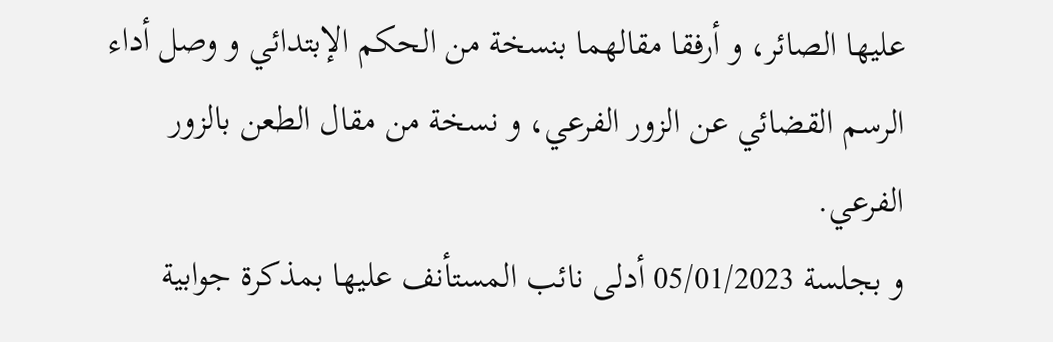عليها الصائر، و أرفقا مقالهما بنسخة من الحكم الإبتدائي و وصل أداء الرسم القضائي عن الزور الفرعي، و نسخة من مقال الطعن بالزور الفرعي.
و بجلسة 05/01/2023 أدلى نائب المستأنف عليها بمذكرة جوابية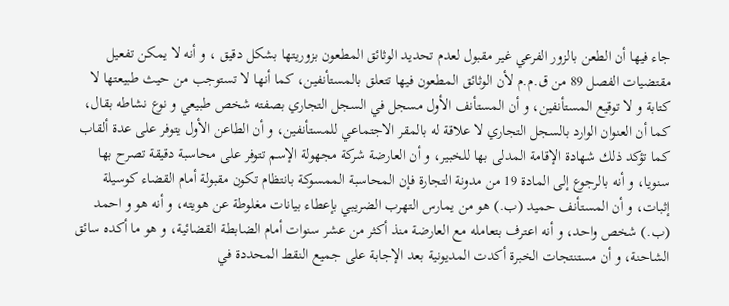جاء فيها أن الطعن بالزور الفرعي غير مقبول لعدم تحديد الوثائق المطعون بزوريتها بشكل دقيق ، و أنه لا يمكن تفعيل مقتضيات الفصل 89 من ق.م.م لأن الوثائق المطعون فيها تتعلق بالمستأنفين، كما أنها لا تستوجب من حيث طبيعتها لا كتابة و لا توقيع المستأنفين، و أن المستأنف الأول مسجل في السجل التجاري بصفته شخص طبيعي و نوع نشاطه بقال، كما أن العنوان الوارد بالسجل التجاري لا علاقة له بالمقر الاجتماعي للمستأنفين، و أن الطاعن الأول يتوفر على عدة ألقاب كما تؤكد ذلك شهادة الإقامة المدلى بها للخبير، و أن العارضة شركة مجهولة الإسم تتوفر على محاسبة دقيقة تصرح بها سنويا، و أنه بالرجوع إلى المادة 19 من مدونة التجارة فإن المحاسبة الممسوكة بانتظام تكون مقبولة أمام القضاء كوسيلة إثبات، و أن المستأنف حميد (ب.) هو من يمارس التهرب الضريبي بإعطاء بيانات مغلوطة عن هويته، و أنه هو و احمد (ب.) شخص واحد، و أنه اعترف بتعامله مع العارضة منذ أكثر من عشر سنوات أمام الضابطة القضائية، و هو ما أكده سائق الشاحنة، و أن مستنتجات الخبرة أكدت المديونية بعد الإجابة على جميع النقط المحددة في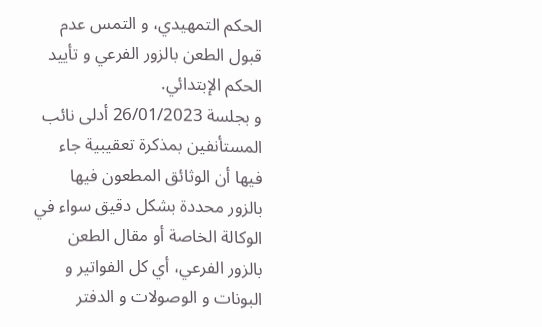الحكم التمهيدي، و التمس عدم قبول الطعن بالزور الفرعي و تأييد الحكم الإبتدائي.
و بجلسة 26/01/2023 أدلى نائب المستأنفين بمذكرة تعقيبية جاء فيها أن الوثائق المطعون فيها بالزور محددة بشكل دقيق سواء في الوكالة الخاصة أو مقال الطعن بالزور الفرعي، أي كل الفواتير و البونات و الوصولات و الدفتر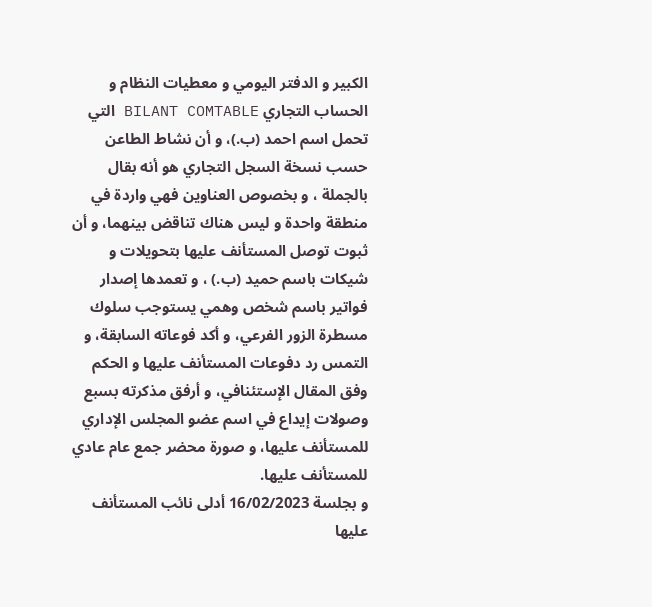الكبير و الدفتر اليومي و معطيات النظام و الحساب التجاري BILANT COMTABLE التي تحمل اسم احمد (ب.)، و أن نشاط الطاعن حسب نسخة السجل التجاري هو أنه بقال بالجملة ، و بخصوص العناوين فهي واردة في منطقة واحدة و ليس هناك تناقض بينهما، و أن ثبوت توصل المستأنف عليها بتحويلات و شيكات باسم حميد (ب.) ، و تعمدها إصدار فواتير باسم شخص وهمي يستوجب سلوك مسطرة الزور الفرعي، و أكد فوعاته السابقة، و التمس رد دفوعات المستأنف عليها و الحكم وفق المقال الإستئنافي، و أرفق مذكرته بسبع وصولات إيداع في اسم عضو المجلس الإداري للمستأنف عليها، و صورة محضر جمع عام عادي للمستأنف عليها.
و بجلسة 16/02/2023 أدلى نائب المستأنف عليها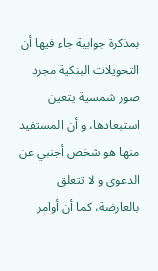بمذكرة جوابية جاء فيها أن التحويلات البنكية مجرد صور شمسية يتعين استبعادها، و أن المستفيد منها هو شخص أجنبي عن الدعوى و لا تتعلق بالعارضة، كما أن أوامر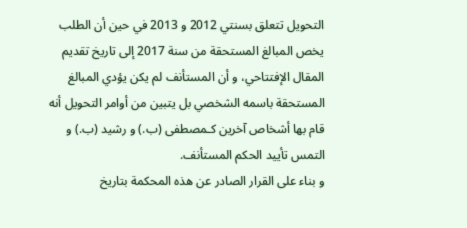التحويل تتعلق بسنتي 2012 و 2013 في حين أن الطلب يخص المبالغ المستحقة من سنة 2017 إلى تاريخ تقديم المقال الإفتتاحي، و أن المستأنف لم يكن يؤدي المبالغ المستحقة باسمه الشخصي بل يتبين من أوامر التحويل أنه قام بها أشخاص آخرين كـمصطفى (ب.) و رشيد (ب.) و التمس تأييد الحكم المستأنف.
و بناء على القرار الصادر عن هذه المحكمة بتاريخ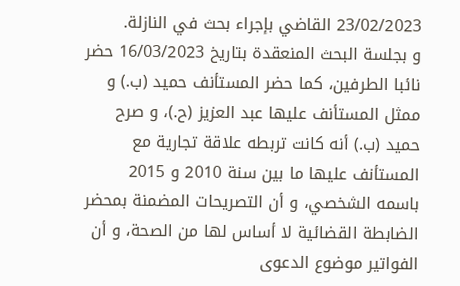23/02/2023 القاضي بإجراء بحث في النازلة.
و بجلسة البحث المنعقدة بتاريخ 16/03/2023 حضر نائبا الطرفين، كما حضر المستأنف حميد (ب.) و ممثل المستأنف عليها عبد العزيز (ح.)، و صرح حميد (ب.) أنه كانت تربطه علاقة تجارية مع المستأنف عليها ما بين سنة 2010 و 2015 باسمه الشخصي، و أن التصريحات المضمنة بمحضر الضابطة القضائية لا أساس لها من الصحة، و أن الفواتير موضوع الدعوى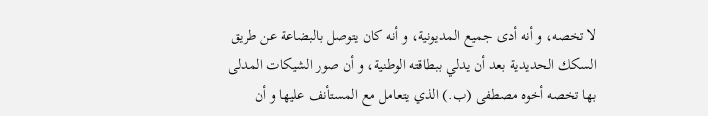لا تخصه، و أنه أدى جميع المديونية، و أنه كان يتوصل بالبضاعة عن طريق السكك الحديدية بعد أن يدلي ببطاقته الوطنية، و أن صور الشيكات المدلى بها تخصه أخوه مصطفى (ب.) الذي يتعامل مع المستأنف عليها و أن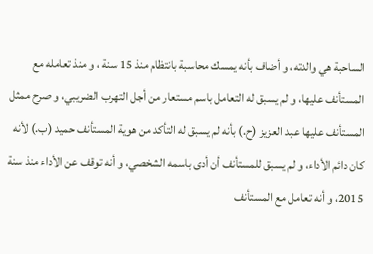الساحبة هي والدته، و أضاف بأنه يمسك محاسبة بانتظام منذ 15 سنة ، و منذ تعامله مع المستأنف عليها، و لم يسبق له التعامل باسم مستعار من أجل التهرب الضريبي، و صرح ممثل المستأنف عليها عبد العزيز (ح.) بأنه لم يسبق له التأكد من هوية المستأنف حميد (ب.) لأنه كان دائم الأداء، و لم يسبق للمستأنف أن أدى باسمه الشخصي، و أنه توقف عن الأداء منذ سنة 2015، و أنه تعامل مع المستأنف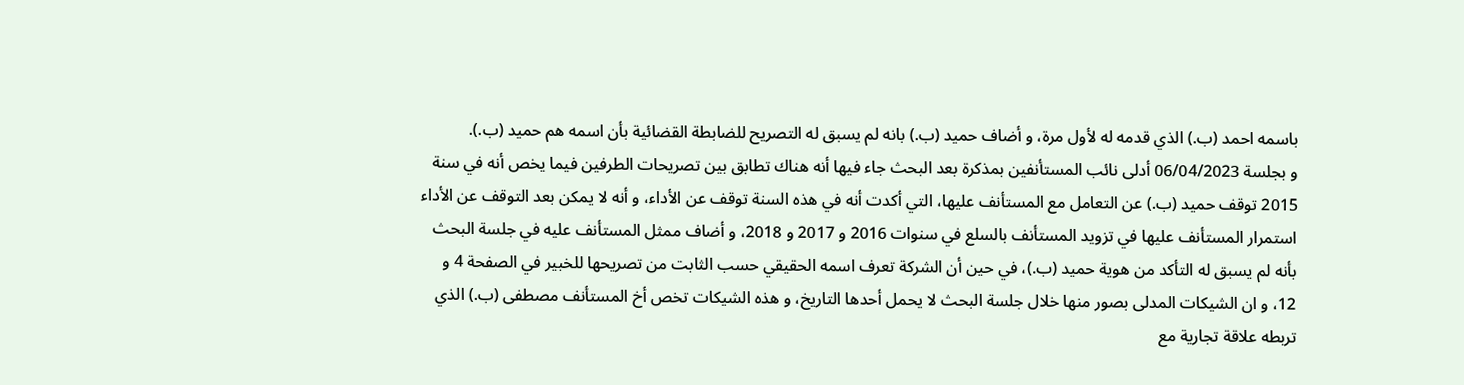باسمه احمد (ب.) الذي قدمه له لأول مرة، و أضاف حميد (ب.) بانه لم يسبق له التصريح للضابطة القضائية بأن اسمه هم حميد (ب.).
و بجلسة 06/04/2023 أدلى نائب المستأنفين بمذكرة بعد البحث جاء فيها أنه هناك تطابق بين تصريحات الطرفين فيما يخص أنه في سنة 2015 توقف حميد (ب.) عن التعامل مع المستأنف عليها، التي أكدت أنه في هذه السنة توقف عن الأداء، و أنه لا يمكن بعد التوقف عن الأداء استمرار المستأنف عليها في تزويد المستأنف بالسلع في سنوات 2016 و 2017 و 2018، و أضاف ممثل المستأنف عليه في جلسة البحث بأنه لم يسبق له التأكد من هوية حميد (ب.)، في حين أن الشركة تعرف اسمه الحقيقي حسب الثابت من تصريحها للخبير في الصفحة 4 و 12، و ان الشيكات المدلى بصور منها خلال جلسة البحث لا يحمل أحدها التاريخ، و هذه الشيكات تخص أخ المستأنف مصطفى (ب.) الذي تربطه علاقة تجارية مع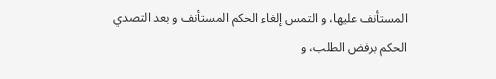المستأنف عليها، و التمس إلغاء الحكم المستأنف و بعد التصدي الحكم برفض الطلب، و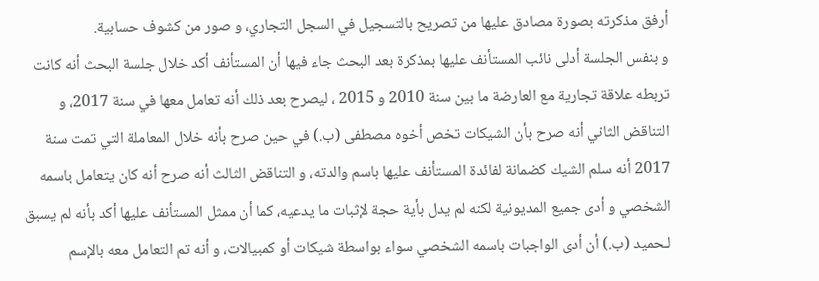أرفق مذكرته بصورة مصادق عليها من تصريح بالتسجيل في السجل التجاري، و صور من كشوف حسابية.
و بنفس الجلسة أدلى نائب المستأنف عليها بمذكرة بعد البحث جاء فيها أن المستأنف أكد خلال جلسة البحث أنه كانت تربطه علاقة تجارية مع العارضة ما بين سنة 2010 و 2015 ، ليصرح بعد ذلك أنه تعامل معها في سنة 2017، و التناقض الثاني أنه صرح بأن الشيكات تخص أخوه مصطفى (ب.) في حين صرح بأنه خلال المعاملة التي تمت سنة 2017 أنه سلم الشيك كضمانة لفائدة المستأنف عليها باسم والدته، و التناقض الثالث أنه صرح أنه كان يتعامل باسمه الشخصي و أدى جميع المديونية لكنه لم يدل بأية حجة لإثبات ما يدعيه، كما أن ممثل المستأنف عليها أكد بأنه لم يسبق لـحميد (ب.) أن أدى الواجبات باسمه الشخصي سواء بواسطة شيكات أو كمبيالات، و أنه تم التعامل معه بالإسم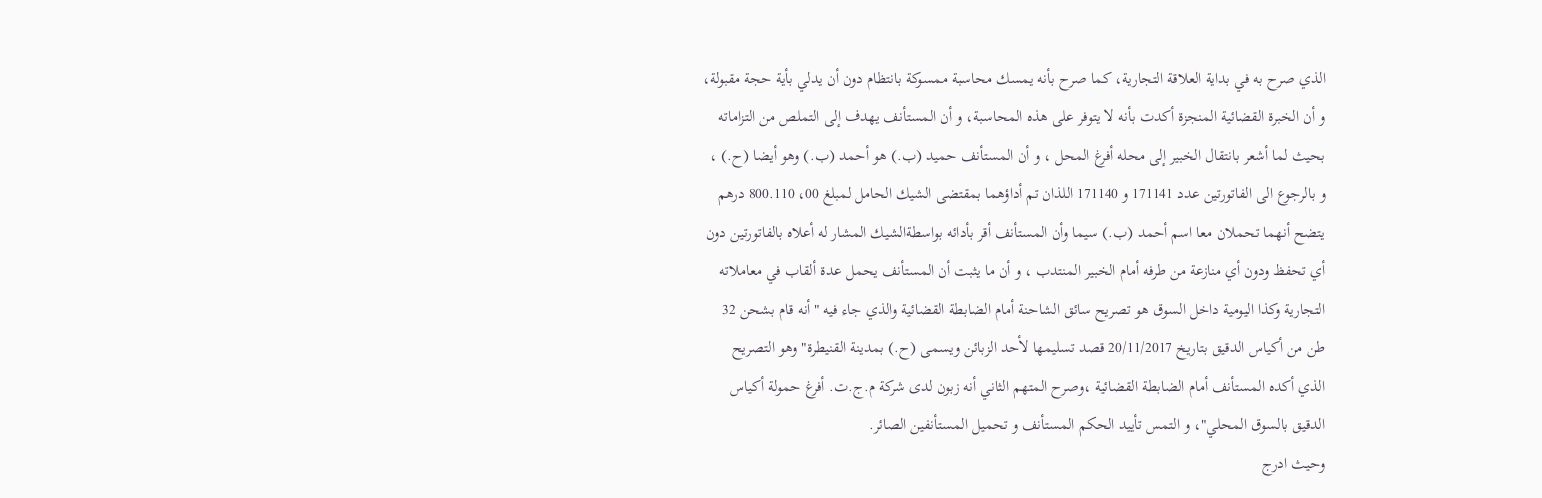الذي صرح به في بداية العلاقة التجارية، كما صرح بأنه يمسك محاسبة ممسوكة بانتظام دون أن يدلي بأية حجة مقبولة، و أن الخبرة القضائية المنجزة أكدت بأنه لا يتوفر على هذه المحاسبة، و أن المستأنف يهدف إلى التملص من التزاماته بحيث لما أشعر بانتقال الخبير إلى محله أفرغ المحل ، و أن المستأنف حميد (ب.) هو أحمد (ب.) وهو أيضا (ح.) ، و بالرجوع الى الفاتورتين عدد 171141 و 171140 اللذان تم أداؤهما بمقتضى الشيك الحامل لمبلغ 00، 800.110 درهم يتضح أنهما تحملان معا اسم أحمد (ب.) سيما وأن المستأنف أقر بأدائه بواسطةالشيك المشار له أعلاه بالفاتورتين دون أي تحفظ ودون أي منازعة من طرفه أمام الخبير المنتدب ، و أن ما يثبت أن المستأنف يحمل عدة ألقاب في معاملاته التجارية وكذا اليومية داخل السوق هو تصريح سائق الشاحنة أمام الضابطة القضائية والذي جاء فيه "أنه قام بشحن 32 طن من أكياس الدقيق بتاريخ 20/11/2017 قصد تسليمها لأحد الزبائن ويسمى (ح.) بمدينة القنيطرة" وهو التصريح الذي أكده المستأنف أمام الضابطة القضائية ،وصرح المتهم الثاني أنه زبون لدى شركة م.ج.ت. أفرغ حمولة أكياس الدقيق بالسوق المحلي"، و التمس تأييد الحكم المستأنف و تحميل المستأنفين الصائر.
وحيث ادرج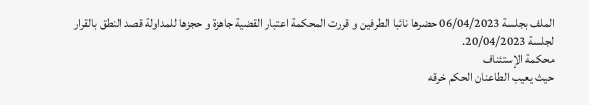الملف بجلسة 06/04/2023 حضرها نائبا الطرفين و قررت المحكمة اعتبار القضية جاهزة و حجزها للمداولة قصد النطق بالقرار لجلسة 20/04/2023.
محكمة الإستئناف
حيث يعيب الطاعنان الحكم خرقه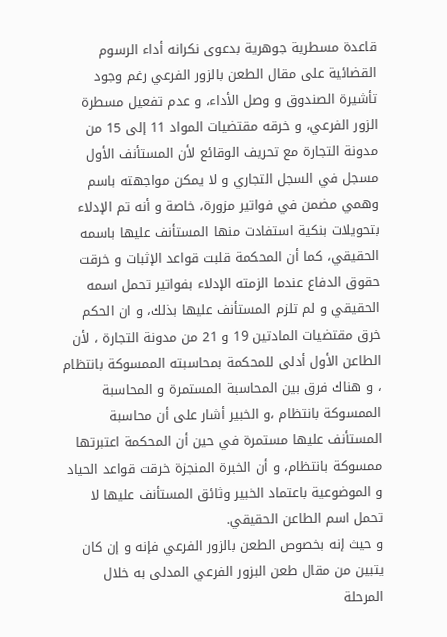قاعدة مسطرية جوهرية بدعوى نكرانه أداء الرسوم القضائية على مقال الطعن بالزور الفرعي رغم وجود تأشيرة الصندوق و وصل الأداء، و عدم تفعيل مسطرة الزور الفرعي، و خرقه مقتضيات المواد 11 إلى 15 من مدونة التجارة مع تحريف الوقائع لأن المستأنف الأول مسجل في السجل التجاري و لا يمكن مواجهته باسم وهمي مضمن في فواتير مزورة، خاصة و أنه تم الإدلاء بتحويلات بنكية استفادت منها المستأنف عليها باسمه الحقيقي، كما أن المحكمة قلبت قواعد الإثبات و خرقت حقوق الدفاع عندما الزمته الإدلاء بفواتير تحمل اسمه الحقيقي و لم تلزم المستأنف عليها بذلك، و ان الحكم خرق مقتضيات المادتين 19 و 21 من مدونة التجارة ، لأن الطاعن الأول أدلى للمحكمة بمحاسبته الممسوكة بانتظام ، و هناك فرق بين المحاسبة المستمرة و المحاسبة الممسوكة بانتظام ،و الخبير أشار على أن محاسبة المستأنف عليها مستمرة في حين أن المحكمة اعتبرتها ممسوكة بانتظام، و أن الخبرة المنجزة خرقت قواعد الحياد و الموضوعية باعتماد الخبير وثائق المستأنف عليها لا تحمل اسم الطاعن الحقيقي.
و حيث إنه بخصوص الطعن بالزور الفرعي فإنه و إن كان يتبين من مقال طعن البزور الفرعي المدلى به خلال المرحلة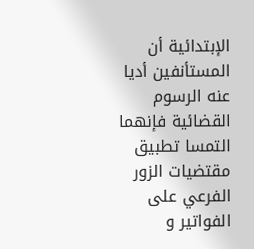الإبتدائية أن المستأنفين أديا عنه الرسوم القضائية فإنهما التمسا تطبيق مقتضيات الزور الفرعي على الفواتير و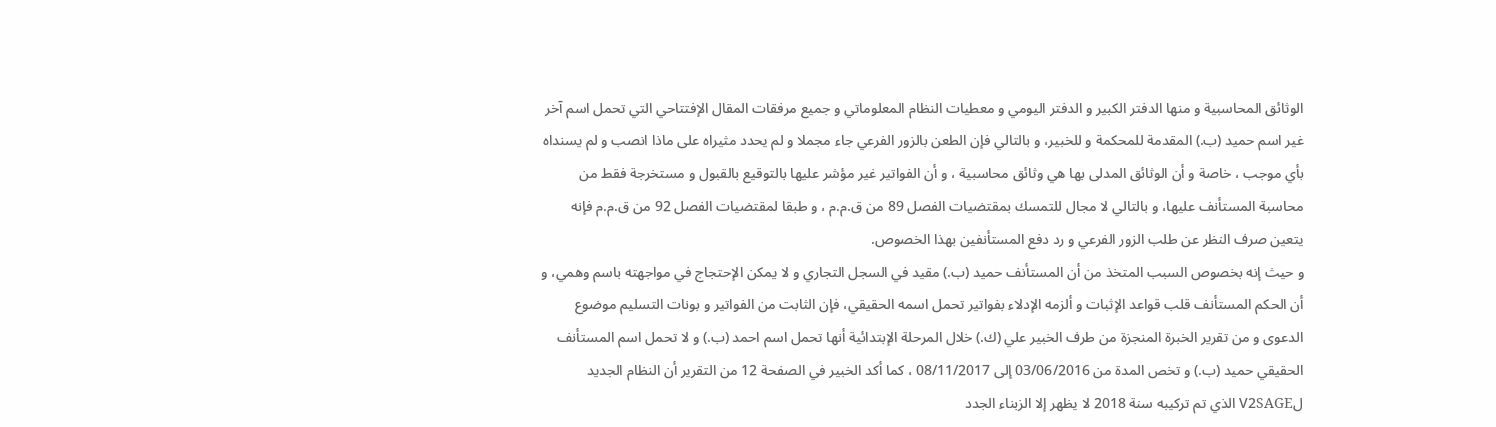الوثائق المحاسبية و منها الدفتر الكبير و الدفتر اليومي و معطيات النظام المعلوماتي و جميع مرفقات المقال الإفتتاحي التي تحمل اسم آخر غير اسم حميد (ب.) المقدمة للمحكمة و للخبير، و بالتالي فإن الطعن بالزور الفرعي جاء مجملا و لم يحدد مثيراه على ماذا انصب و لم يسنداه بأي موجب ، خاصة و أن الوثائق المدلى بها هي وثائق محاسبية ، و أن الفواتير غير مؤشر عليها بالتوقيع بالقبول و مستخرجة فقط من محاسبة المستأنف عليها، و بالتالي لا مجال للتمسك بمقتضيات الفصل 89 من ق.م.م ، و طبقا لمقتضيات الفصل 92 من ق.م.م فإنه يتعين صرف النظر عن طلب الزور الفرعي و رد دفع المستأنفين بهذا الخصوص.
و حيث إنه بخصوص السبب المتخذ من أن المستأنف حميد (ب.) مقيد في السجل التجاري و لا يمكن الإحتجاج في مواجهته باسم وهمي، و أن الحكم المستأنف قلب قواعد الإثبات و ألزمه الإدلاء بفواتير تحمل اسمه الحقيقي، فإن الثابت من الفواتير و بونات التسليم موضوع الدعوى و من تقرير الخبرة المنجزة من طرف الخبير علي (ك.) خلال المرحلة الإبتدائية أنها تحمل اسم احمد (ب.) و لا تحمل اسم المستأنف الحقيقي حميد (ب.) و تخص المدة من 03/06/2016 إلى 08/11/2017 ، كما أكد الخبير في الصفحة 12 من التقرير أن النظام الجديد لV2SAGE الذي تم تركيبه سنة 2018 لا يظهر إلا الزبناء الجدد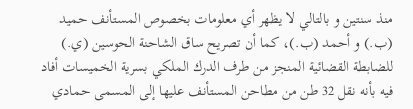منذ سنتين و بالتالي لا يظهر أي معلومات بخصوص المستأنف حميد (ب.) و أحمد (ب.)، كما أن تصريح ساق الشاحنة الحوسين (ي.) للضابطة القضائية المنجز من طرف الدرك الملكي بسرية الخميسات أفاد فيه بأنه نقل 32 طن من مطاحن المستأنف عليها إلى المسمى حمادي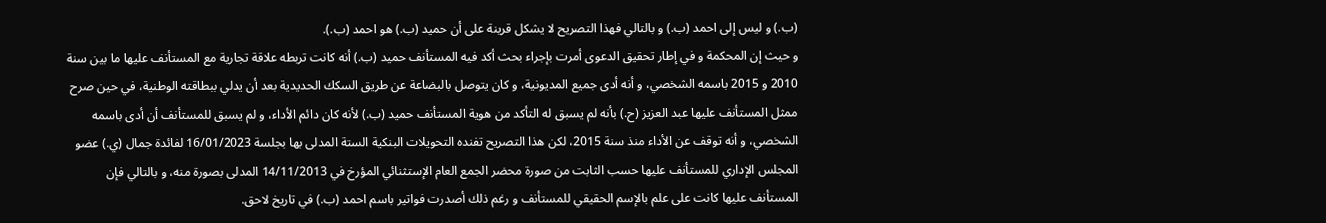(ب.) و ليس إلى احمد (ب.) و بالتالي فهذا التصريح لا يشكل قرينة على أن حميد (ب.) هو احمد (ب.).
و حيث إن المحكمة و في إطار تحقيق الدعوى أمرت بإجراء بحث أكد فيه المستأنف حميد (ب.) أنه كانت تربطه علاقة تجارية مع المستأنف عليها ما بين سنة 2010 و 2015 باسمه الشخصي، و أنه أدى جميع المديونية، و كان يتوصل بالبضاعة عن طريق السكك الحديدية بعد أن يدلي ببطاقته الوطنية، في حين صرح ممثل المستأنف عليها عبد العزيز (ح.) بأنه لم يسبق له التأكد من هوية المستأنف حميد (ب.) لأنه كان دائم الأداء، و لم يسبق للمستأنف أن أدى باسمه الشخصي، و أنه توقف عن الأداء منذ سنة 2015، لكن هذا التصريح تفنده التحويلات البنكية الستة المدلى بها بجلسة 16/01/2023 لفائدة جمال (ي.) عضو المجلس الإداري للمستأنف عليها حسب الثابت من صورة محضر الجمع العام الإستثنائي المؤرخ في 14/11/2013 المدلى بصورة منه، و بالتالي فإن المستأنف عليها كانت على علم بالإسم الحقيقي للمستأنف و رغم ذلك أصدرت فواتير باسم احمد (ب.) في تاريخ لاحق.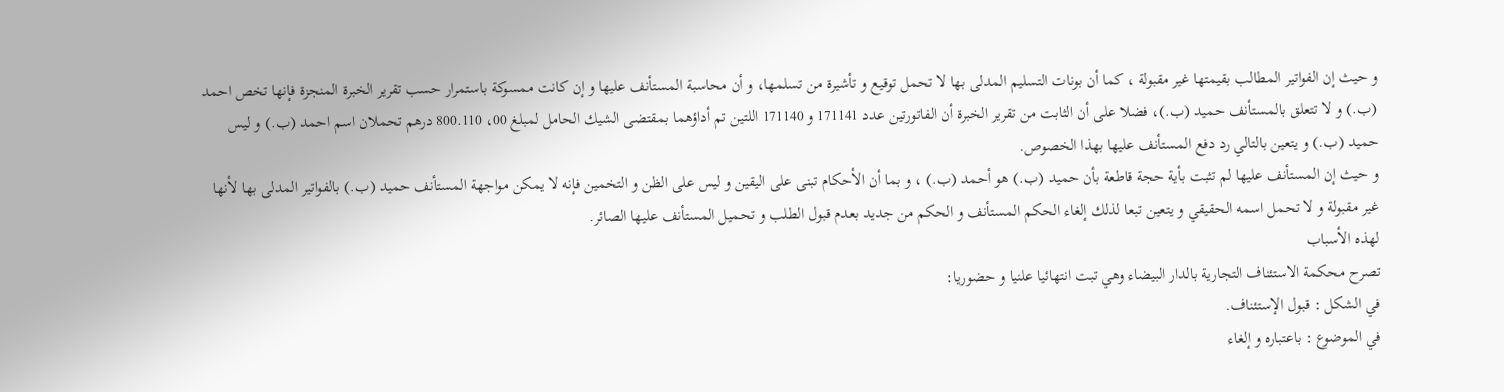و حيث إن الفواتير المطالب بقيمتها غير مقبولة ، كما أن بونات التسليم المدلى بها لا تحمل توقيع و تأشيرة من تسلمها، و أن محاسبة المستأنف عليها و إن كانت ممسوكة باستمرار حسب تقرير الخبرة المنجزة فإنها تخص احمد (ب.) و لا تتعلق بالمستأنف حميد (ب.)، فضلا على أن الثابت من تقرير الخبرة أن الفاتورتين عدد 171141 و 171140 اللتين تم أداؤهما بمقتضى الشيك الحامل لمبلغ 00، 800.110 درهم تحملان اسم احمد (ب.) و ليس حميد (ب.) و يتعين بالتالي رد دفع المستأنف عليها بهذا الخصوص.
و حيث إن المستأنف عليها لم تثبت بأية حجة قاطعة بأن حميد (ب.) هو أحمد (ب.) ، و بما أن الأحكام تبنى على اليقين و ليس على الظن و التخمين فإنه لا يمكن مواجهة المستأنف حميد (ب.) بالفواتير المدلى بها لأنها غير مقبولة و لا تحمل اسمه الحقيقي و يتعين تبعا لذلك إلغاء الحكم المستأنف و الحكم من جديد بعدم قبول الطلب و تحميل المستأنف عليها الصائر.
لهذه الأسباب
تصرح محكمة الاستئناف التجارية بالدار البيضاء وهي تبت انتهائيا علنيا و حضوريا:
في الشكل : قبول الإستئناف.
في الموضوع : باعتباره و إلغاء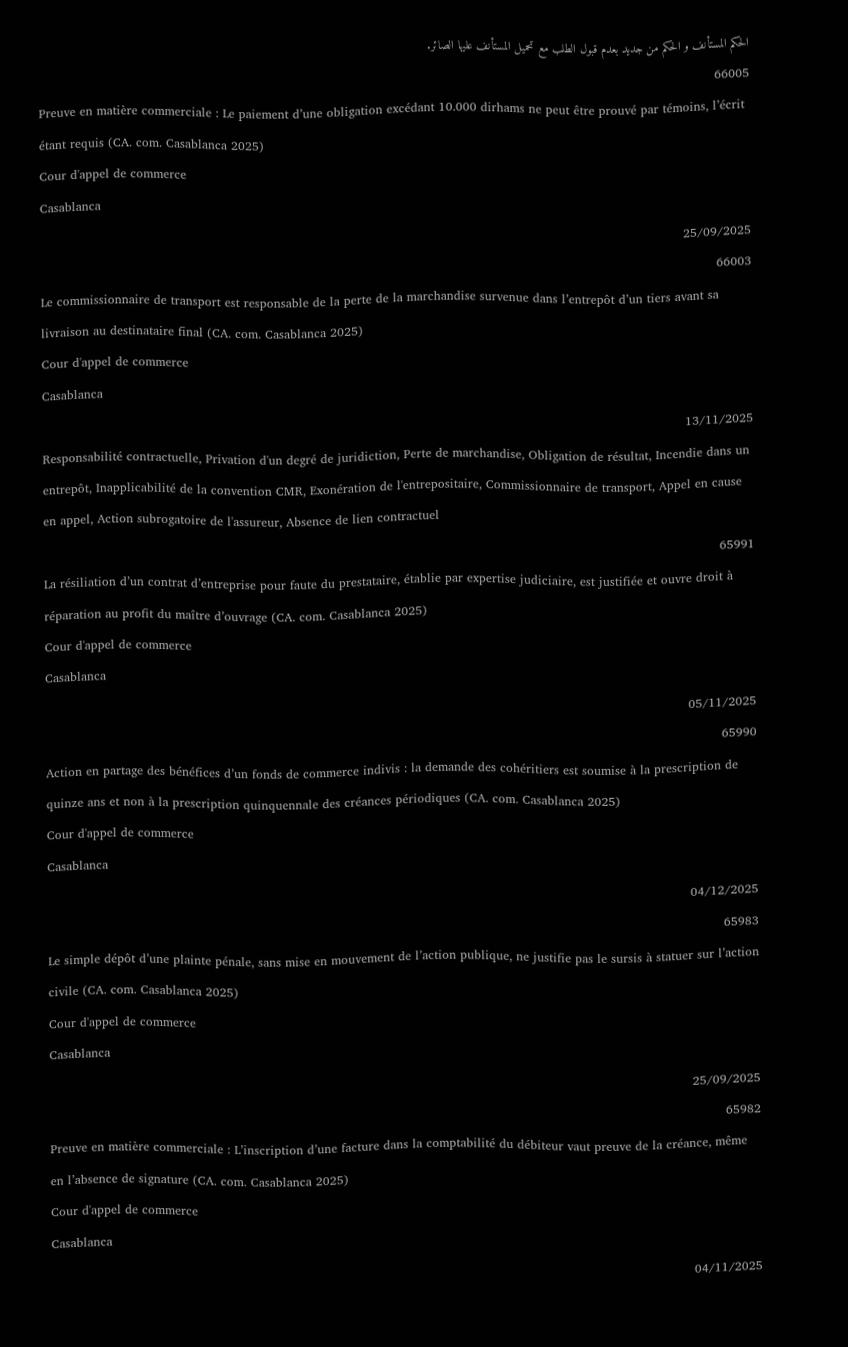الحكم المستأنف و الحكم من جديد بعدم قبول الطلب مع تحميل المستأنف عليها الصائر.
66005
Preuve en matière commerciale : Le paiement d’une obligation excédant 10.000 dirhams ne peut être prouvé par témoins, l’écrit étant requis (CA. com. Casablanca 2025)
Cour d'appel de commerce
Casablanca
25/09/2025
66003
Le commissionnaire de transport est responsable de la perte de la marchandise survenue dans l’entrepôt d’un tiers avant sa livraison au destinataire final (CA. com. Casablanca 2025)
Cour d'appel de commerce
Casablanca
13/11/2025
Responsabilité contractuelle, Privation d'un degré de juridiction, Perte de marchandise, Obligation de résultat, Incendie dans un entrepôt, Inapplicabilité de la convention CMR, Exonération de l'entrepositaire, Commissionnaire de transport, Appel en cause en appel, Action subrogatoire de l'assureur, Absence de lien contractuel
65991
La résiliation d’un contrat d’entreprise pour faute du prestataire, établie par expertise judiciaire, est justifiée et ouvre droit à réparation au profit du maître d’ouvrage (CA. com. Casablanca 2025)
Cour d'appel de commerce
Casablanca
05/11/2025
65990
Action en partage des bénéfices d’un fonds de commerce indivis : la demande des cohéritiers est soumise à la prescription de quinze ans et non à la prescription quinquennale des créances périodiques (CA. com. Casablanca 2025)
Cour d'appel de commerce
Casablanca
04/12/2025
65983
Le simple dépôt d’une plainte pénale, sans mise en mouvement de l’action publique, ne justifie pas le sursis à statuer sur l’action civile (CA. com. Casablanca 2025)
Cour d'appel de commerce
Casablanca
25/09/2025
65982
Preuve en matière commerciale : L’inscription d’une facture dans la comptabilité du débiteur vaut preuve de la créance, même en l’absence de signature (CA. com. Casablanca 2025)
Cour d'appel de commerce
Casablanca
04/11/2025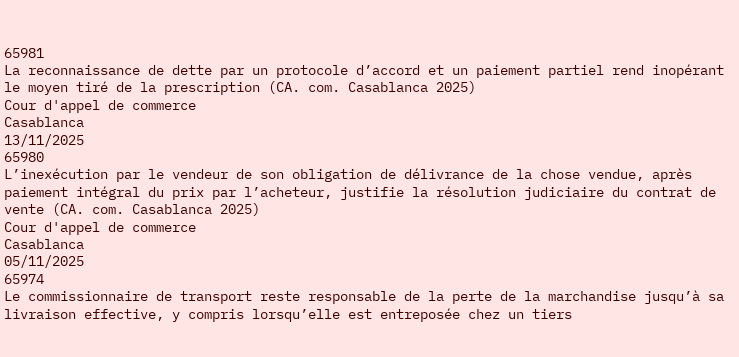65981
La reconnaissance de dette par un protocole d’accord et un paiement partiel rend inopérant le moyen tiré de la prescription (CA. com. Casablanca 2025)
Cour d'appel de commerce
Casablanca
13/11/2025
65980
L’inexécution par le vendeur de son obligation de délivrance de la chose vendue, après paiement intégral du prix par l’acheteur, justifie la résolution judiciaire du contrat de vente (CA. com. Casablanca 2025)
Cour d'appel de commerce
Casablanca
05/11/2025
65974
Le commissionnaire de transport reste responsable de la perte de la marchandise jusqu’à sa livraison effective, y compris lorsqu’elle est entreposée chez un tiers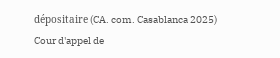dépositaire (CA. com. Casablanca 2025)
Cour d'appel de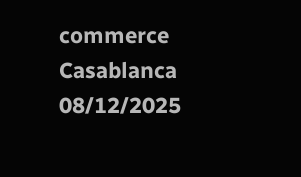commerce
Casablanca
08/12/2025